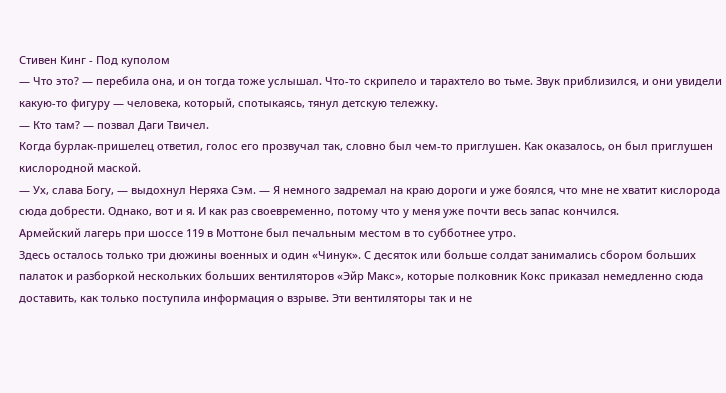Стивен Кинг - Под куполом
— Что это? — перебила она, и он тогда тоже услышал. Что-то скрипело и тарахтело во тьме. Звук приблизился, и они увидели какую-то фигуру — человека, который, спотыкаясь, тянул детскую тележку.
— Кто там? — позвал Даги Твичел.
Когда бурлак-пришелец ответил, голос его прозвучал так, словно был чем-то приглушен. Как оказалось, он был приглушен кислородной маской.
— Ух, слава Богу, — выдохнул Неряха Сэм. — Я немного задремал на краю дороги и уже боялся, что мне не хватит кислорода сюда добрести. Однако, вот и я. И как раз своевременно, потому что у меня уже почти весь запас кончился.
Армейский лагерь при шоссе 119 в Моттоне был печальным местом в то субботнее утро.
Здесь осталось только три дюжины военных и один «Чинук». С десяток или больше солдат занимались сбором больших палаток и разборкой нескольких больших вентиляторов «Эйр Макс», которые полковник Кокс приказал немедленно сюда доставить, как только поступила информация о взрыве. Эти вентиляторы так и не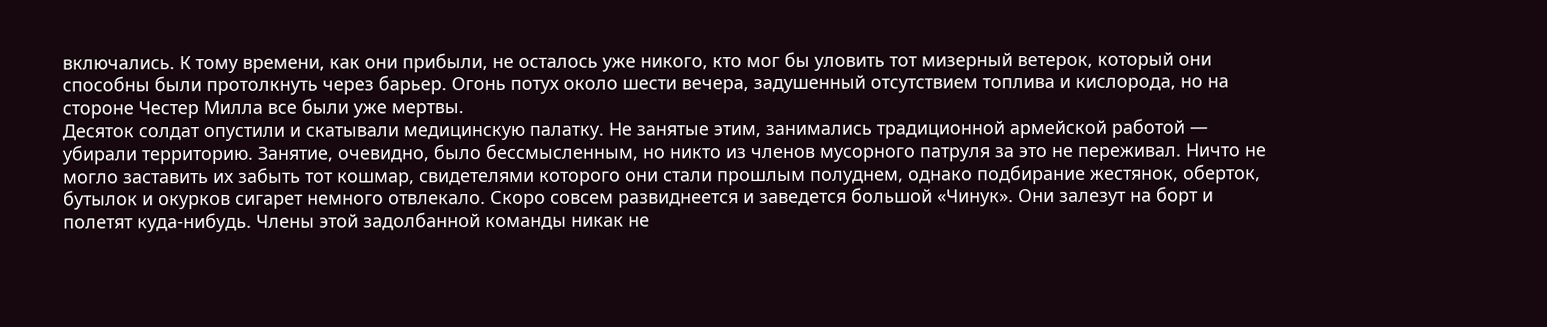включались. К тому времени, как они прибыли, не осталось уже никого, кто мог бы уловить тот мизерный ветерок, который они способны были протолкнуть через барьер. Огонь потух около шести вечера, задушенный отсутствием топлива и кислорода, но на стороне Честер Милла все были уже мертвы.
Десяток солдат опустили и скатывали медицинскую палатку. Не занятые этим, занимались традиционной армейской работой — убирали территорию. Занятие, очевидно, было бессмысленным, но никто из членов мусорного патруля за это не переживал. Ничто не могло заставить их забыть тот кошмар, свидетелями которого они стали прошлым полуднем, однако подбирание жестянок, оберток, бутылок и окурков сигарет немного отвлекало. Скоро совсем развиднеется и заведется большой «Чинук». Они залезут на борт и полетят куда-нибудь. Члены этой задолбанной команды никак не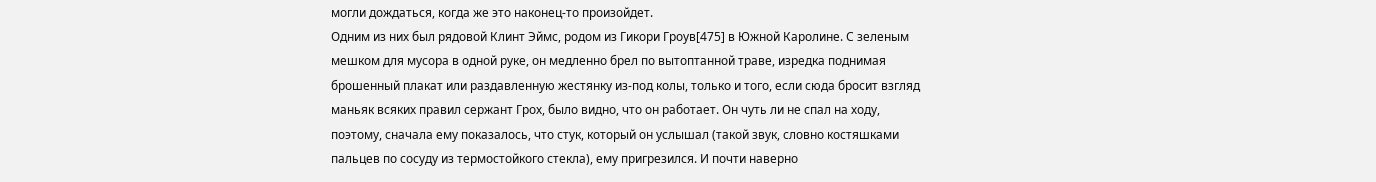могли дождаться, когда же это наконец-то произойдет.
Одним из них был рядовой Клинт Эймс, родом из Гикори Гроув[475] в Южной Каролине. С зеленым мешком для мусора в одной руке, он медленно брел по вытоптанной траве, изредка поднимая брошенный плакат или раздавленную жестянку из-под колы, только и того, если сюда бросит взгляд маньяк всяких правил сержант Грох, было видно, что он работает. Он чуть ли не спал на ходу, поэтому, сначала ему показалось, что стук, который он услышал (такой звук, словно костяшками пальцев по сосуду из термостойкого стекла), ему пригрезился. И почти наверно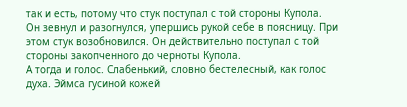так и есть, потому что стук поступал с той стороны Купола.
Он зевнул и разогнулся, упершись рукой себе в поясницу. При этом стук возобновился. Он действительно поступал с той стороны закопченного до черноты Купола.
А тогда и голос. Слабенький, словно бестелесный, как голос духа. Эймса гусиной кожей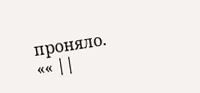проняло.
«« ||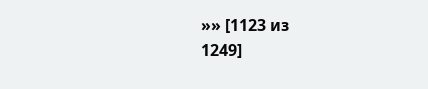»» [1123 из
1249]